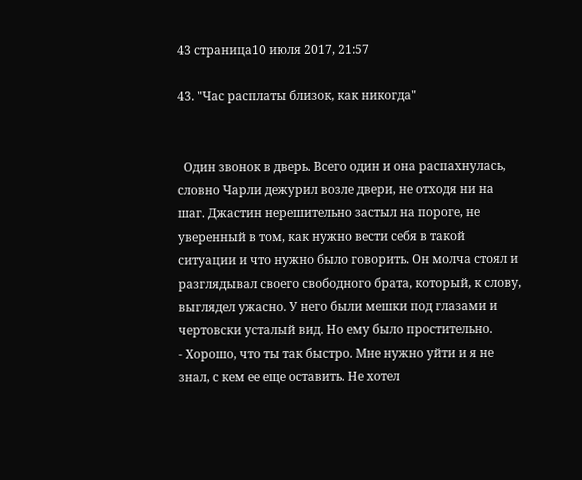43 страница10 июля 2017, 21:57

43. "Час расплаты близок, как никогда"


  Один звонок в дверь. Всего один и она распахнулась, словно Чарли дежурил возле двери, не отходя ни на шаг. Джастин нерешительно застыл на пороге, не уверенный в том, как нужно вести себя в такой ситуации и что нужно было говорить. Он молча стоял и разглядывал своего свободного брата, который, к слову, выглядел ужасно. У него были мешки под глазами и чертовски усталый вид. Но ему было простительно.
- Хорошо, что ты так быстро. Мне нужно уйти и я не знал, с кем ее еще оставить. Не хотел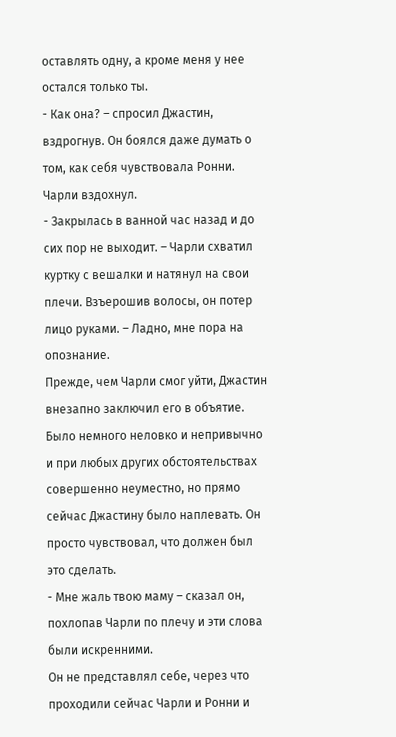оставлять одну, а кроме меня у нее остался только ты.
- Как она? – спросил Джастин, вздрогнув. Он боялся даже думать о том, как себя чувствовала Ронни. Чарли вздохнул.
- Закрылась в ванной час назад и до сих пор не выходит. – Чарли схватил куртку с вешалки и натянул на свои плечи. Взъерошив волосы, он потер лицо руками. – Ладно, мне пора на опознание.
Прежде, чем Чарли смог уйти, Джастин внезапно заключил его в объятие. Было немного неловко и непривычно и при любых других обстоятельствах совершенно неуместно, но прямо сейчас Джастину было наплевать. Он просто чувствовал, что должен был это сделать.
- Мне жаль твою маму – сказал он, похлопав Чарли по плечу и эти слова были искренними.
Он не представлял себе, через что проходили сейчас Чарли и Ронни и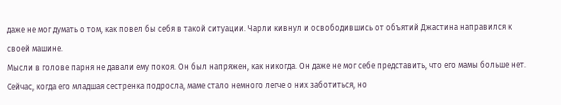даже не мог думать о том, как повел бы себя в такой ситуации. Чарли кивнул и освободившись от объятий Джастина направился к своей машине.
Мысли в голове парня не давали ему покоя. Он был напряжен, как никогда. Он даже не мог себе представить, что его мамы больше нет. Сейчас, когда его младшая сестренка подросла, маме стало немного легче о них заботиться, но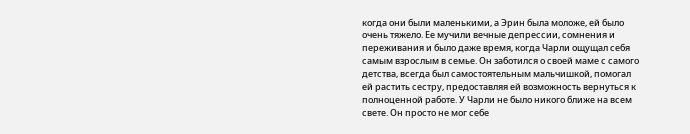когда они были маленькими, а Эрин была моложе, ей было очень тяжело. Ее мучили вечные депрессии, сомнения и переживания и было даже время, когда Чарли ощущал себя самым взрослым в семье. Он заботился о своей маме с самого детства, всегда был самостоятельным мальчишкой, помогал ей растить сестру, предоставляя ей возможность вернуться к полноценной работе. У Чарли не было никого ближе на всем свете. Он просто не мог себе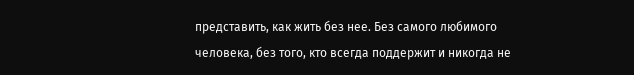представить, как жить без нее. Без самого любимого человека, без того, кто всегда поддержит и никогда не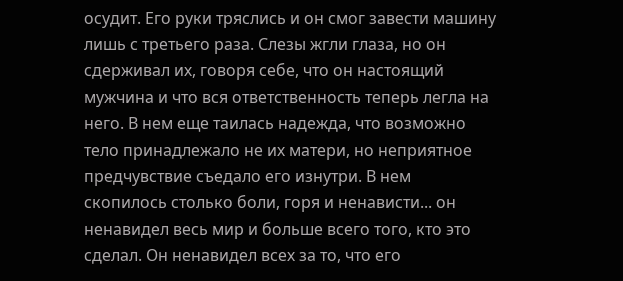осудит. Его руки тряслись и он смог завести машину лишь с третьего раза. Слезы жгли глаза, но он сдерживал их, говоря себе, что он настоящий мужчина и что вся ответственность теперь легла на него. В нем еще таилась надежда, что возможно тело принадлежало не их матери, но неприятное предчувствие съедало его изнутри. В нем скопилось столько боли, горя и ненависти... он ненавидел весь мир и больше всего того, кто это сделал. Он ненавидел всех за то, что его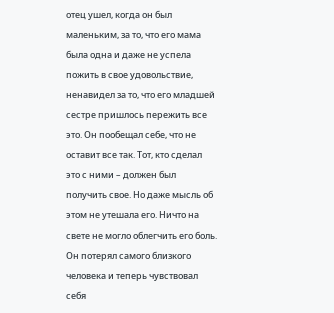отец ушел, когда он был маленьким, за то, что его мама была одна и даже не успела пожить в свое удовольствие, ненавидел за то, что его младшей сестре пришлось пережить все это. Он пообещал себе, что не оставит все так. Тот, кто сделал это с ними – должен был получить свое. Но даже мысль об этом не утешала его. Ничто на свете не могло облегчить его боль. Он потерял самого близкого человека и теперь чувствовал себя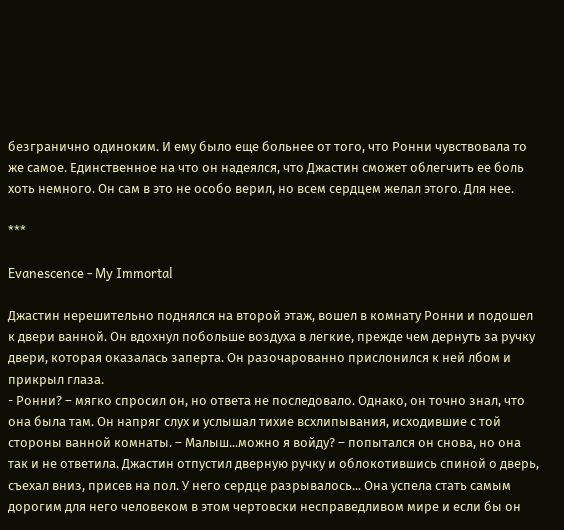безгранично одиноким. И ему было еще больнее от того, что Ронни чувствовала то же самое. Единственное на что он надеялся, что Джастин сможет облегчить ее боль хоть немного. Он сам в это не особо верил, но всем сердцем желал этого. Для нее.

***

Evanescence - My Immortal

Джастин нерешительно поднялся на второй этаж, вошел в комнату Ронни и подошел к двери ванной. Он вдохнул побольше воздуха в легкие, прежде чем дернуть за ручку двери, которая оказалась заперта. Он разочарованно прислонился к ней лбом и прикрыл глаза.
- Ронни? – мягко спросил он, но ответа не последовало. Однако, он точно знал, что она была там. Он напряг слух и услышал тихие всхлипывания, исходившие с той стороны ванной комнаты. – Малыш...можно я войду? – попытался он снова, но она так и не ответила. Джастин отпустил дверную ручку и облокотившись спиной о дверь, съехал вниз, присев на пол. У него сердце разрывалось... Она успела стать самым дорогим для него человеком в этом чертовски несправедливом мире и если бы он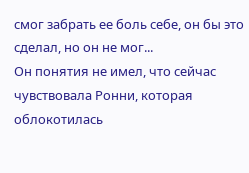смог забрать ее боль себе, он бы это сделал, но он не мог...
Он понятия не имел, что сейчас чувствовала Ронни, которая облокотилась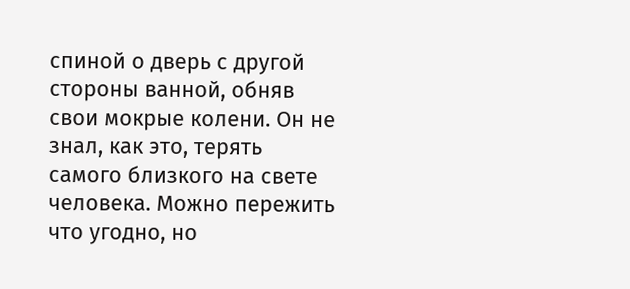спиной о дверь с другой стороны ванной, обняв свои мокрые колени. Он не знал, как это, терять самого близкого на свете человека. Можно пережить что угодно, но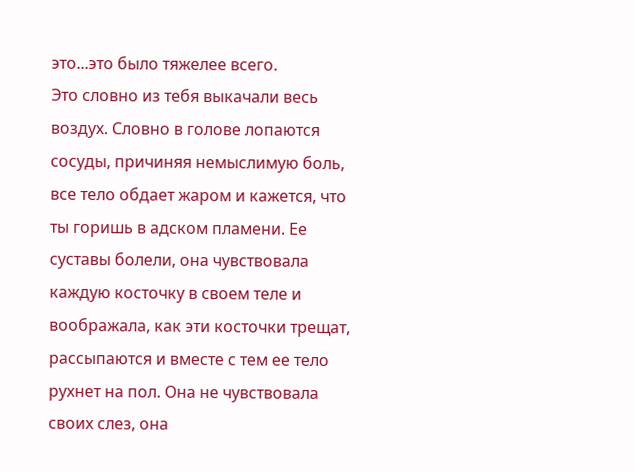это...это было тяжелее всего.
Это словно из тебя выкачали весь воздух. Словно в голове лопаются сосуды, причиняя немыслимую боль, все тело обдает жаром и кажется, что ты горишь в адском пламени. Ее суставы болели, она чувствовала каждую косточку в своем теле и воображала, как эти косточки трещат, рассыпаются и вместе с тем ее тело рухнет на пол. Она не чувствовала своих слез, она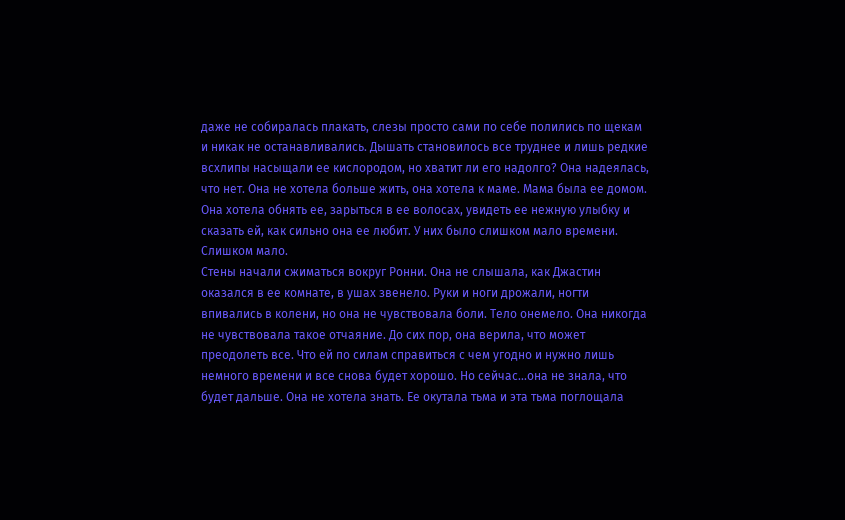даже не собиралась плакать, слезы просто сами по себе полились по щекам и никак не останавливались. Дышать становилось все труднее и лишь редкие всхлипы насыщали ее кислородом, но хватит ли его надолго? Она надеялась, что нет. Она не хотела больше жить, она хотела к маме. Мама была ее домом. Она хотела обнять ее, зарыться в ее волосах, увидеть ее нежную улыбку и сказать ей, как сильно она ее любит. У них было слишком мало времени. Слишком мало.
Стены начали сжиматься вокруг Ронни. Она не слышала, как Джастин оказался в ее комнате, в ушах звенело. Руки и ноги дрожали, ногти впивались в колени, но она не чувствовала боли. Тело онемело. Она никогда не чувствовала такое отчаяние. До сих пор, она верила, что может преодолеть все. Что ей по силам справиться с чем угодно и нужно лишь немного времени и все снова будет хорошо. Но сейчас...она не знала, что будет дальше. Она не хотела знать. Ее окутала тьма и эта тьма поглощала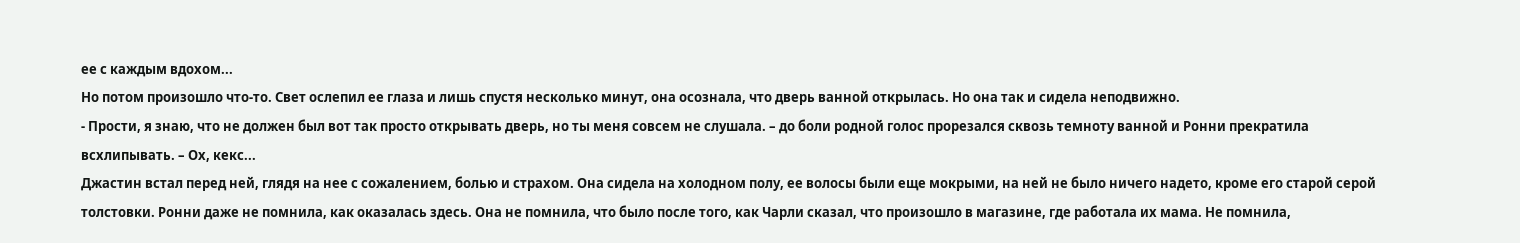ее с каждым вдохом...
Но потом произошло что-то. Свет ослепил ее глаза и лишь спустя несколько минут, она осознала, что дверь ванной открылась. Но она так и сидела неподвижно.
- Прости, я знаю, что не должен был вот так просто открывать дверь, но ты меня совсем не слушала. – до боли родной голос прорезался сквозь темноту ванной и Ронни прекратила всхлипывать. – Ох, кекс...
Джастин встал перед ней, глядя на нее с сожалением, болью и страхом. Она сидела на холодном полу, ее волосы были еще мокрыми, на ней не было ничего надето, кроме его старой серой толстовки. Ронни даже не помнила, как оказалась здесь. Она не помнила, что было после того, как Чарли сказал, что произошло в магазине, где работала их мама. Не помнила,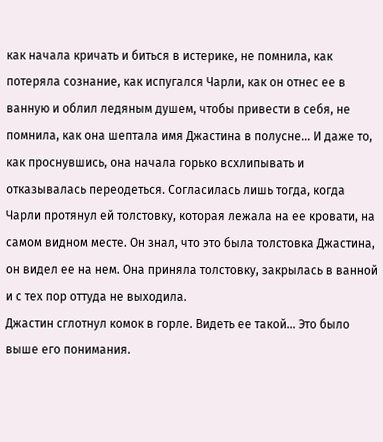как начала кричать и биться в истерике, не помнила, как потеряла сознание, как испугался Чарли, как он отнес ее в ванную и облил ледяным душем, чтобы привести в себя, не помнила, как она шептала имя Джастина в полусне... И даже то, как проснувшись, она начала горько всхлипывать и отказывалась переодеться. Согласилась лишь тогда, когда Чарли протянул ей толстовку, которая лежала на ее кровати, на самом видном месте. Он знал, что это была толстовка Джастина, он видел ее на нем. Она приняла толстовку, закрылась в ванной и с тех пор оттуда не выходила.
Джастин сглотнул комок в горле. Видеть ее такой... Это было выше его понимания.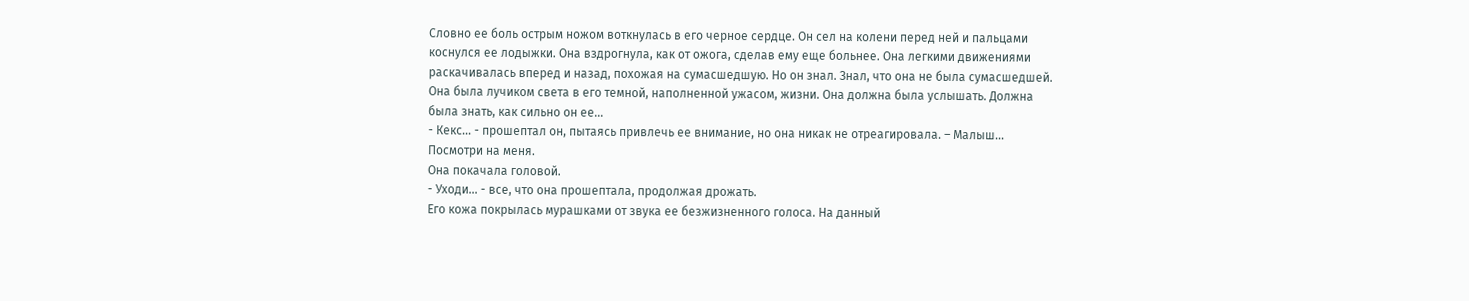Словно ее боль острым ножом воткнулась в его черное сердце. Он сел на колени перед ней и пальцами коснулся ее лодыжки. Она вздрогнула, как от ожога, сделав ему еще больнее. Она легкими движениями раскачивалась вперед и назад, похожая на сумасшедшую. Но он знал. Знал, что она не была сумасшедшей. Она была лучиком света в его темной, наполненной ужасом, жизни. Она должна была услышать. Должна была знать, как сильно он ее...
- Кекс... - прошептал он, пытаясь привлечь ее внимание, но она никак не отреагировала. – Малыш... Посмотри на меня.
Она покачала головой.
- Уходи... - все, что она прошептала, продолжая дрожать.
Его кожа покрылась мурашками от звука ее безжизненного голоса. На данный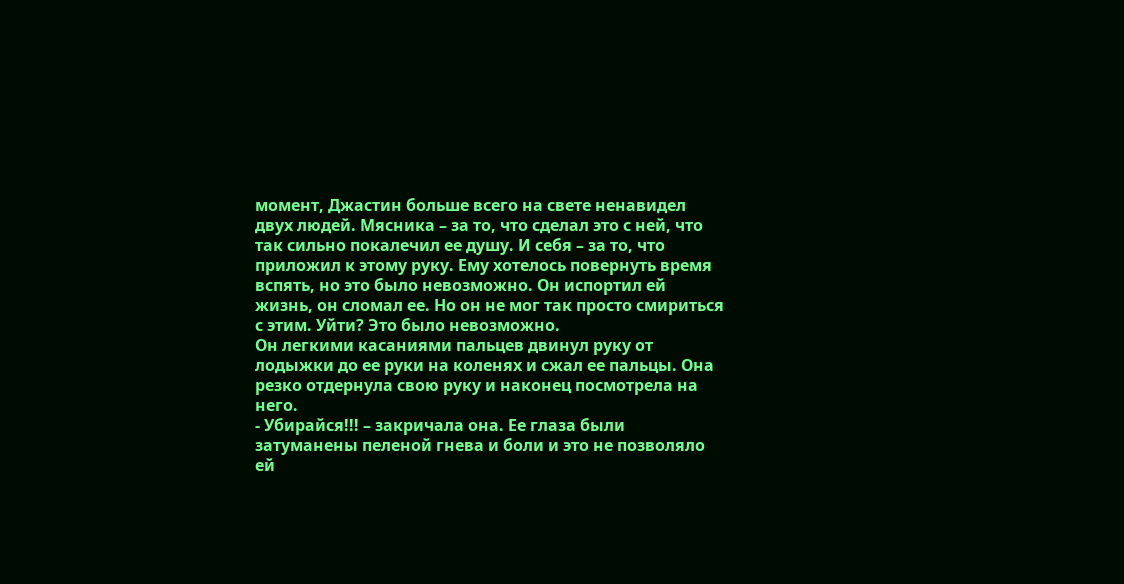момент, Джастин больше всего на свете ненавидел двух людей. Мясника – за то, что сделал это с ней, что так сильно покалечил ее душу. И себя – за то, что приложил к этому руку. Ему хотелось повернуть время вспять, но это было невозможно. Он испортил ей жизнь, он сломал ее. Но он не мог так просто смириться с этим. Уйти? Это было невозможно.
Он легкими касаниями пальцев двинул руку от лодыжки до ее руки на коленях и сжал ее пальцы. Она резко отдернула свою руку и наконец посмотрела на него.
- Убирайся!!! – закричала она. Ее глаза были затуманены пеленой гнева и боли и это не позволяло ей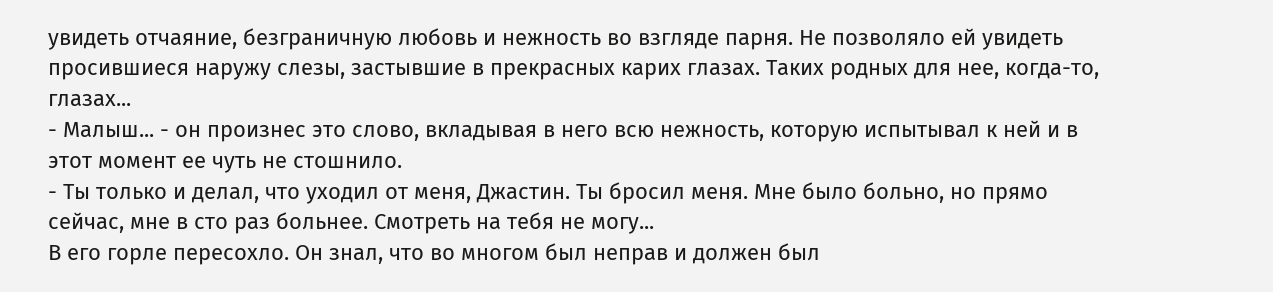увидеть отчаяние, безграничную любовь и нежность во взгляде парня. Не позволяло ей увидеть просившиеся наружу слезы, застывшие в прекрасных карих глазах. Таких родных для нее, когда-то, глазах...
- Малыш... - он произнес это слово, вкладывая в него всю нежность, которую испытывал к ней и в этот момент ее чуть не стошнило.
- Ты только и делал, что уходил от меня, Джастин. Ты бросил меня. Мне было больно, но прямо сейчас, мне в сто раз больнее. Смотреть на тебя не могу...
В его горле пересохло. Он знал, что во многом был неправ и должен был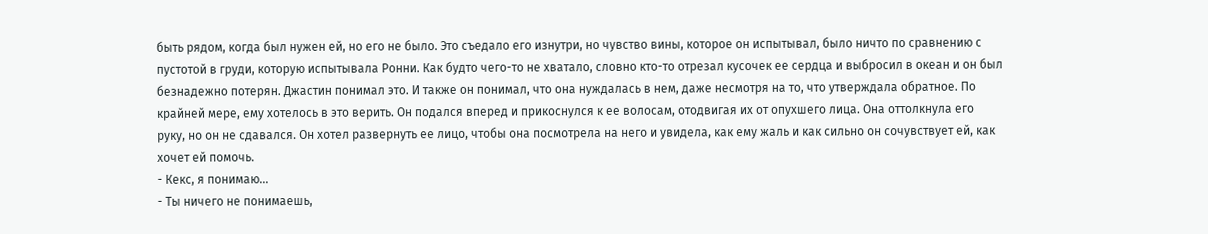быть рядом, когда был нужен ей, но его не было. Это съедало его изнутри, но чувство вины, которое он испытывал, было ничто по сравнению с пустотой в груди, которую испытывала Ронни. Как будто чего-то не хватало, словно кто-то отрезал кусочек ее сердца и выбросил в океан и он был безнадежно потерян. Джастин понимал это. И также он понимал, что она нуждалась в нем, даже несмотря на то, что утверждала обратное. По крайней мере, ему хотелось в это верить. Он подался вперед и прикоснулся к ее волосам, отодвигая их от опухшего лица. Она оттолкнула его руку, но он не сдавался. Он хотел развернуть ее лицо, чтобы она посмотрела на него и увидела, как ему жаль и как сильно он сочувствует ей, как хочет ей помочь.
- Кекс, я понимаю...
- Ты ничего не понимаешь,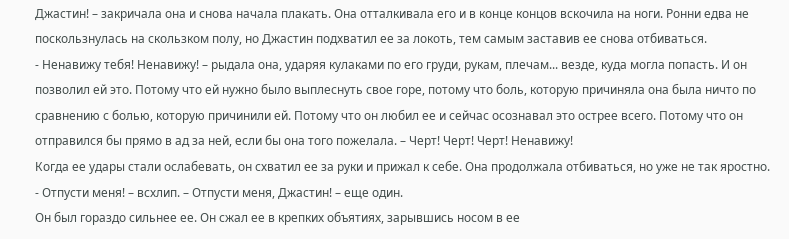Джастин! – закричала она и снова начала плакать. Она отталкивала его и в конце концов вскочила на ноги. Ронни едва не поскользнулась на скользком полу, но Джастин подхватил ее за локоть, тем самым заставив ее снова отбиваться.
- Ненавижу тебя! Ненавижу! – рыдала она, ударяя кулаками по его груди, рукам, плечам... везде, куда могла попасть. И он позволил ей это. Потому что ей нужно было выплеснуть свое горе, потому что боль, которую причиняла она была ничто по сравнению с болью, которую причинили ей. Потому что он любил ее и сейчас осознавал это острее всего. Потому что он отправился бы прямо в ад за ней, если бы она того пожелала. – Черт! Черт! Черт! Ненавижу!
Когда ее удары стали ослабевать, он схватил ее за руки и прижал к себе. Она продолжала отбиваться, но уже не так яростно.
- Отпусти меня! – всхлип. – Отпусти меня, Джастин! – еще один.
Он был гораздо сильнее ее. Он сжал ее в крепких объятиях, зарывшись носом в ее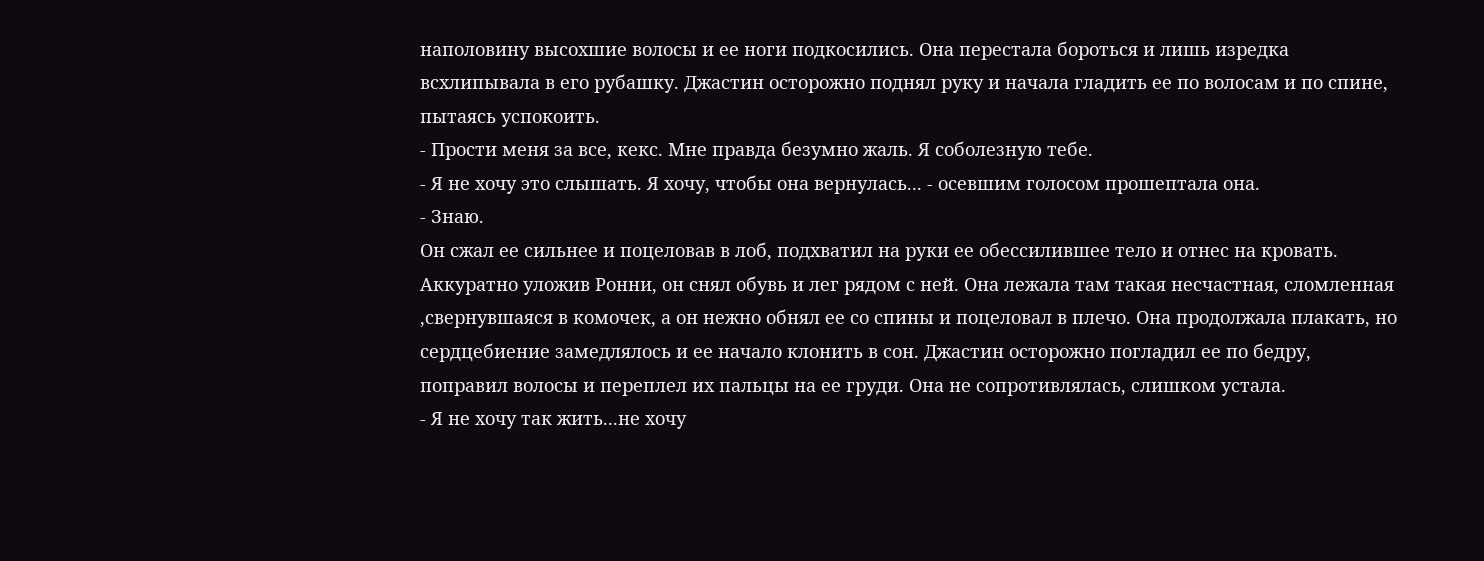наполовину высохшие волосы и ее ноги подкосились. Она перестала бороться и лишь изредка всхлипывала в его рубашку. Джастин осторожно поднял руку и начала гладить ее по волосам и по спине, пытаясь успокоить.
- Прости меня за все, кекс. Мне правда безумно жаль. Я соболезную тебе.
- Я не хочу это слышать. Я хочу, чтобы она вернулась... - осевшим голосом прошептала она.
- Знаю.
Он сжал ее сильнее и поцеловав в лоб, подхватил на руки ее обессилившее тело и отнес на кровать. Аккуратно уложив Ронни, он снял обувь и лег рядом с ней. Она лежала там такая несчастная, сломленная ,свернувшаяся в комочек, а он нежно обнял ее со спины и поцеловал в плечо. Она продолжала плакать, но сердцебиение замедлялось и ее начало клонить в сон. Джастин осторожно погладил ее по бедру, поправил волосы и переплел их пальцы на ее груди. Она не сопротивлялась, слишком устала.
- Я не хочу так жить...не хочу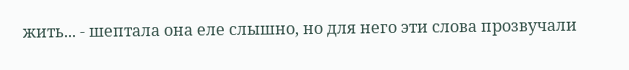жить... - шептала она еле слышно, но для него эти слова прозвучали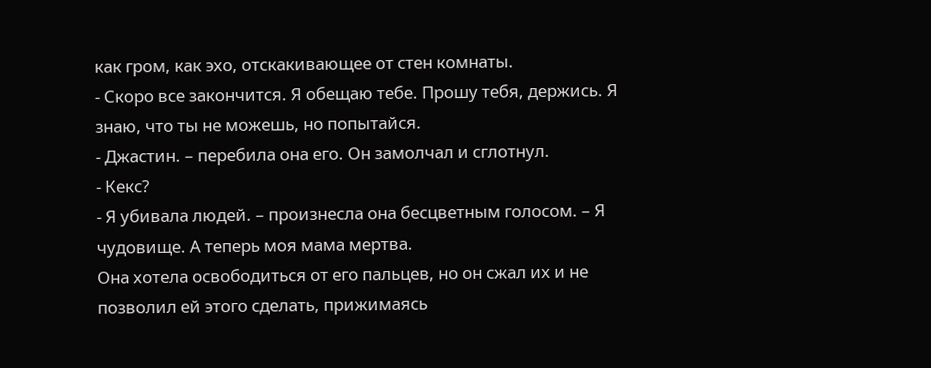как гром, как эхо, отскакивающее от стен комнаты.
- Скоро все закончится. Я обещаю тебе. Прошу тебя, держись. Я знаю, что ты не можешь, но попытайся.
- Джастин. – перебила она его. Он замолчал и сглотнул.
- Кекс?
- Я убивала людей. – произнесла она бесцветным голосом. – Я чудовище. А теперь моя мама мертва.
Она хотела освободиться от его пальцев, но он сжал их и не позволил ей этого сделать, прижимаясь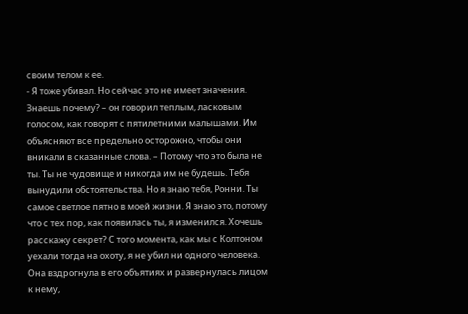своим телом к ее.
- Я тоже убивал. Но сейчас это не имеет значения. Знаешь почему? – он говорил теплым, ласковым голосом, как говорят с пятилетними малышами. Им объясняют все предельно осторожно, чтобы они вникали в сказанные слова. – Потому что это была не ты. Ты не чудовище и никогда им не будешь. Тебя вынудили обстоятельства. Но я знаю тебя, Ронни. Ты самое светлое пятно в моей жизни. Я знаю это, потому что с тех пор, как появилась ты, я изменился. Хочешь расскажу секрет? С того момента, как мы с Колтоном уехали тогда на охоту, я не убил ни одного человека.
Она вздрогнула в его объятиях и развернулась лицом к нему,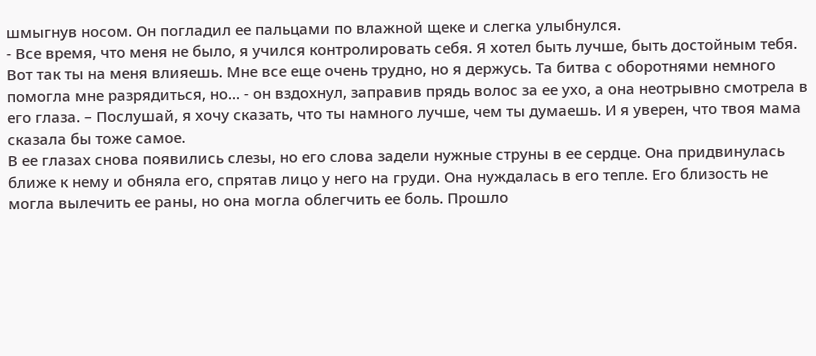шмыгнув носом. Он погладил ее пальцами по влажной щеке и слегка улыбнулся.
- Все время, что меня не было, я учился контролировать себя. Я хотел быть лучше, быть достойным тебя. Вот так ты на меня влияешь. Мне все еще очень трудно, но я держусь. Та битва с оборотнями немного помогла мне разрядиться, но... - он вздохнул, заправив прядь волос за ее ухо, а она неотрывно смотрела в его глаза. – Послушай, я хочу сказать, что ты намного лучше, чем ты думаешь. И я уверен, что твоя мама сказала бы тоже самое.
В ее глазах снова появились слезы, но его слова задели нужные струны в ее сердце. Она придвинулась ближе к нему и обняла его, спрятав лицо у него на груди. Она нуждалась в его тепле. Его близость не могла вылечить ее раны, но она могла облегчить ее боль. Прошло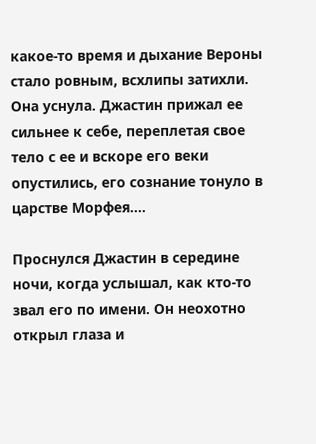какое-то время и дыхание Вероны стало ровным, всхлипы затихли. Она уснула. Джастин прижал ее сильнее к себе, переплетая свое тело с ее и вскоре его веки опустились, его сознание тонуло в царстве Морфея....

Проснулся Джастин в середине ночи, когда услышал, как кто-то звал его по имени. Он неохотно открыл глаза и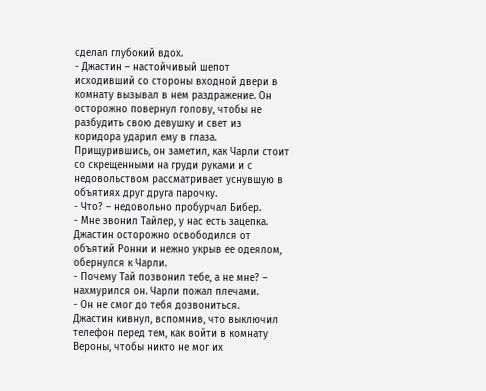сделал глубокий вдох.
- Джастин – настойчивый шепот исходивший со стороны входной двери в комнату вызывал в нем раздражение. Он осторожно повернул голову, чтобы не разбудить свою девушку и свет из коридора ударил ему в глаза. Прищурившись, он заметил, как Чарли стоит со скрещенными на груди руками и с недовольством рассматривает уснувшую в объятиях друг друга парочку.
- Что? – недовольно пробурчал Бибер.
- Мне звонил Тайлер, у нас есть зацепка.
Джастин осторожно освободился от объятий Ронни и нежно укрыв ее одеялом, обернулся к Чарли.
- Почему Тай позвонил тебе, а не мне? – нахмурился он. Чарли пожал плечами.
- Он не смог до тебя дозвониться.
Джастин кивнул, вспомнив, что выключил телефон перед тем, как войти в комнату Вероны, чтобы никто не мог их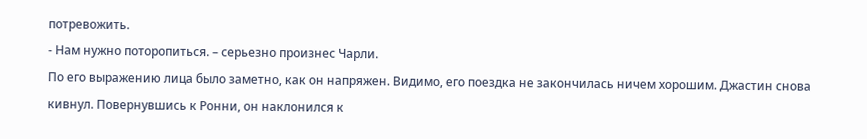потревожить.
- Нам нужно поторопиться. – серьезно произнес Чарли.
По его выражению лица было заметно, как он напряжен. Видимо, его поездка не закончилась ничем хорошим. Джастин снова кивнул. Повернувшись к Ронни, он наклонился к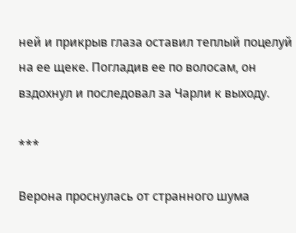ней и прикрыв глаза оставил теплый поцелуй на ее щеке. Погладив ее по волосам, он вздохнул и последовал за Чарли к выходу.

***

Верона проснулась от странного шума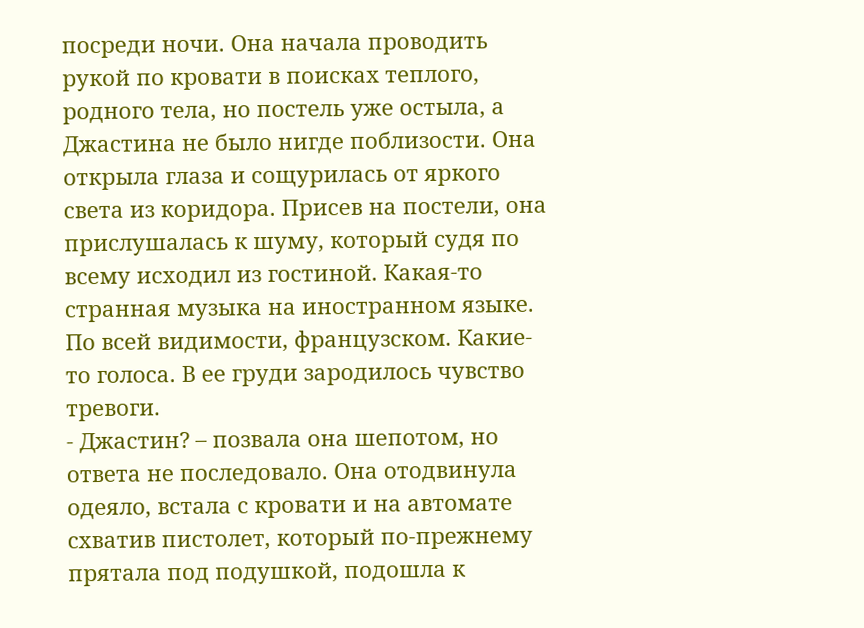посреди ночи. Она начала проводить рукой по кровати в поисках теплого, родного тела, но постель уже остыла, а Джастина не было нигде поблизости. Она открыла глаза и сощурилась от яркого света из коридора. Присев на постели, она прислушалась к шуму, который судя по всему исходил из гостиной. Какая-то странная музыка на иностранном языке. По всей видимости, французском. Какие-то голоса. В ее груди зародилось чувство тревоги.
- Джастин? – позвала она шепотом, но ответа не последовало. Она отодвинула одеяло, встала с кровати и на автомате схватив пистолет, который по-прежнему прятала под подушкой, подошла к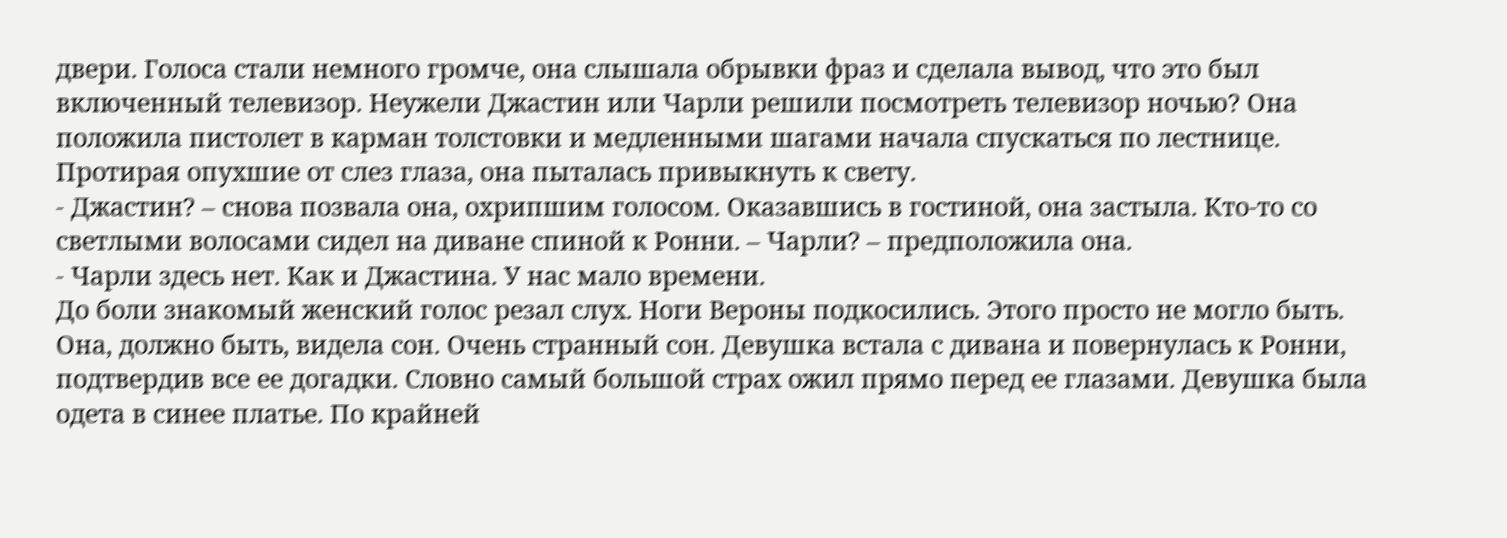двери. Голоса стали немного громче, она слышала обрывки фраз и сделала вывод, что это был включенный телевизор. Неужели Джастин или Чарли решили посмотреть телевизор ночью? Она положила пистолет в карман толстовки и медленными шагами начала спускаться по лестнице. Протирая опухшие от слез глаза, она пыталась привыкнуть к свету.
- Джастин? – снова позвала она, охрипшим голосом. Оказавшись в гостиной, она застыла. Кто-то со светлыми волосами сидел на диване спиной к Ронни. – Чарли? – предположила она.
- Чарли здесь нет. Как и Джастина. У нас мало времени.
До боли знакомый женский голос резал слух. Ноги Вероны подкосились. Этого просто не могло быть. Она, должно быть, видела сон. Очень странный сон. Девушка встала с дивана и повернулась к Ронни, подтвердив все ее догадки. Словно самый большой страх ожил прямо перед ее глазами. Девушка была одета в синее платье. По крайней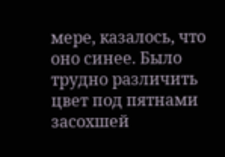мере, казалось, что оно синее. Было трудно различить цвет под пятнами засохшей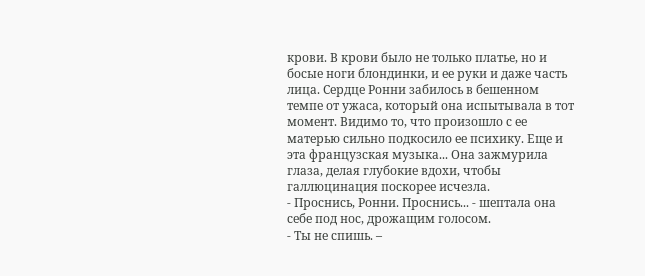крови. В крови было не только платье, но и босые ноги блондинки, и ее руки и даже часть лица. Сердце Ронни забилось в бешенном темпе от ужаса, который она испытывала в тот момент. Видимо то, что произошло с ее матерью сильно подкосило ее психику. Еще и эта французская музыка... Она зажмурила глаза, делая глубокие вдохи, чтобы галлюцинация поскорее исчезла.
- Проснись, Ронни. Проснись... - шептала она себе под нос, дрожащим голосом.
- Ты не спишь. –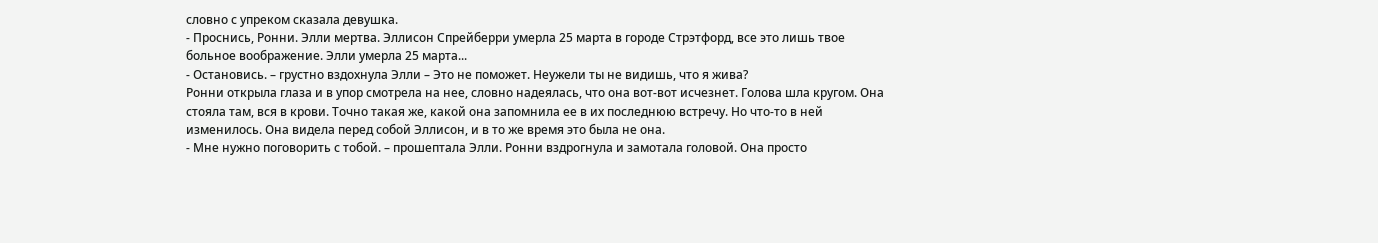словно с упреком сказала девушка.
- Проснись, Ронни. Элли мертва. Эллисон Спрейберри умерла 25 марта в городе Стрэтфорд, все это лишь твое больное воображение. Элли умерла 25 марта...
- Остановись. – грустно вздохнула Элли – Это не поможет. Неужели ты не видишь, что я жива?
Ронни открыла глаза и в упор смотрела на нее, словно надеялась, что она вот-вот исчезнет. Голова шла кругом. Она стояла там, вся в крови. Точно такая же, какой она запомнила ее в их последнюю встречу. Но что-то в ней изменилось. Она видела перед собой Эллисон, и в то же время это была не она.
- Мне нужно поговорить с тобой. – прошептала Элли. Ронни вздрогнула и замотала головой. Она просто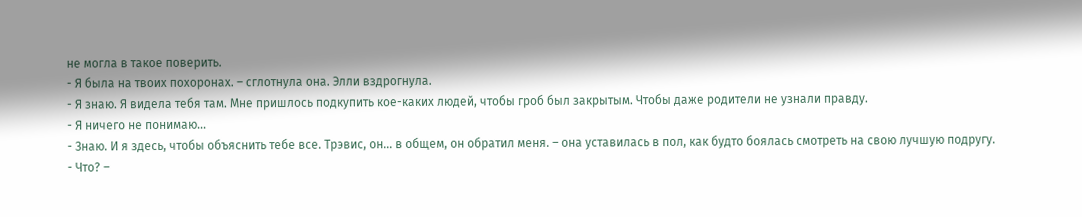не могла в такое поверить.
- Я была на твоих похоронах. – сглотнула она. Элли вздрогнула.
- Я знаю. Я видела тебя там. Мне пришлось подкупить кое-каких людей, чтобы гроб был закрытым. Чтобы даже родители не узнали правду.
- Я ничего не понимаю...
- Знаю. И я здесь, чтобы объяснить тебе все. Трэвис, он... в общем, он обратил меня. – она уставилась в пол, как будто боялась смотреть на свою лучшую подругу.
- Что? –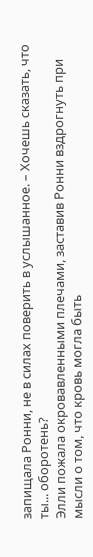запищала Ронни, не в силах поверить в услышанное. – Хочешь сказать, что ты... оборотень?
Элли пожала окровавленными плечами, заставив Ронни вздрогнуть при мысли о том, что кровь могла быть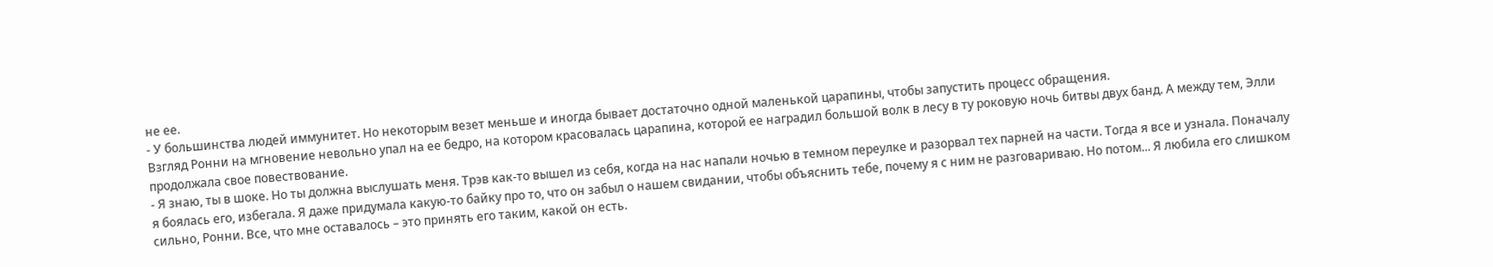не ее.
- У большинства людей иммунитет. Но некоторым везет меньше и иногда бывает достаточно одной маленькой царапины, чтобы запустить процесс обращения.
Взгляд Ронни на мгновение невольно упал на ее бедро, на котором красовалась царапина, которой ее наградил большой волк в лесу в ту роковую ночь битвы двух банд. А между тем, Элли продолжала свое повествование.
- Я знаю, ты в шоке. Но ты должна выслушать меня. Трэв как-то вышел из себя, когда на нас напали ночью в темном переулке и разорвал тех парней на части. Тогда я все и узнала. Поначалу я боялась его, избегала. Я даже придумала какую-то байку про то, что он забыл о нашем свидании, чтобы объяснить тебе, почему я с ним не разговариваю. Но потом... Я любила его слишком сильно, Ронни. Все, что мне оставалось – это принять его таким, какой он есть.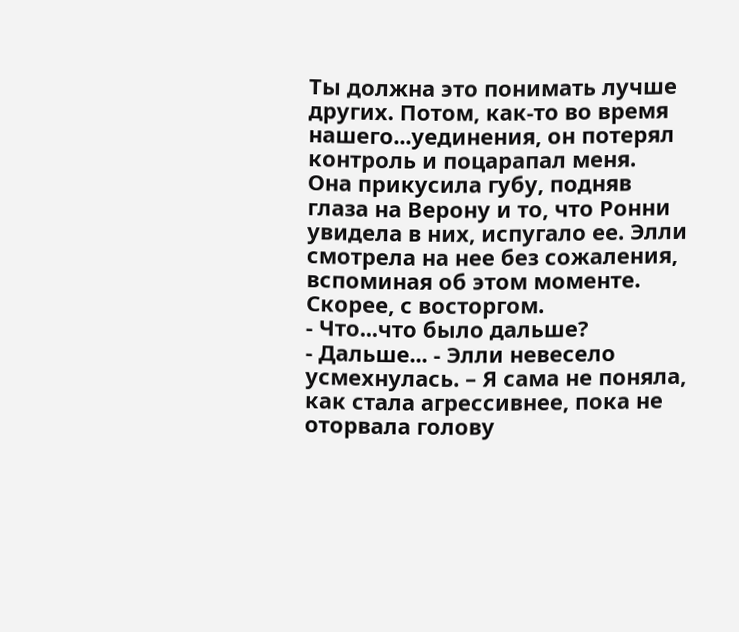Ты должна это понимать лучше других. Потом, как-то во время нашего...уединения, он потерял контроль и поцарапал меня.
Она прикусила губу, подняв глаза на Верону и то, что Ронни увидела в них, испугало ее. Элли смотрела на нее без сожаления, вспоминая об этом моменте. Скорее, с восторгом.
- Что...что было дальше?
- Дальше... - Элли невесело усмехнулась. – Я сама не поняла, как стала агрессивнее, пока не оторвала голову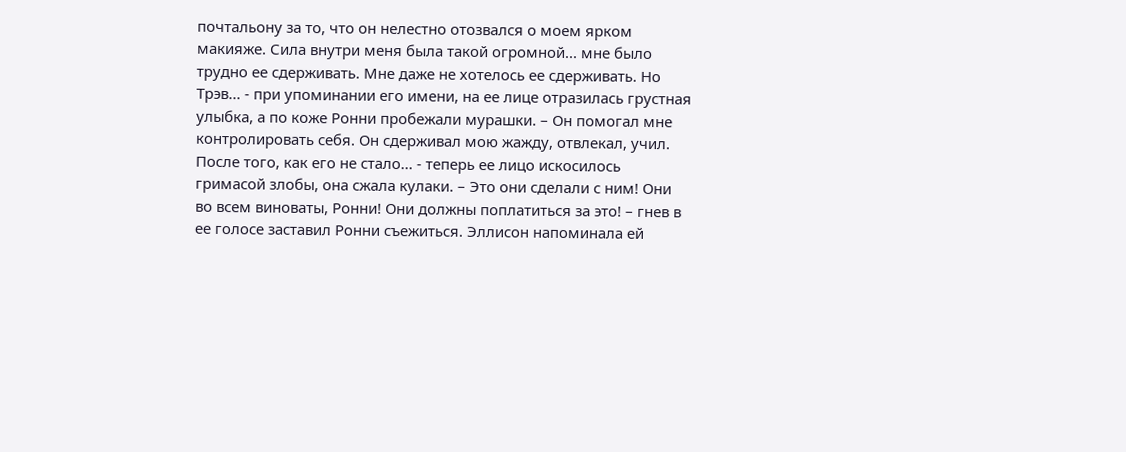почтальону за то, что он нелестно отозвался о моем ярком макияже. Сила внутри меня была такой огромной... мне было трудно ее сдерживать. Мне даже не хотелось ее сдерживать. Но Трэв... - при упоминании его имени, на ее лице отразилась грустная улыбка, а по коже Ронни пробежали мурашки. – Он помогал мне контролировать себя. Он сдерживал мою жажду, отвлекал, учил. После того, как его не стало... - теперь ее лицо искосилось гримасой злобы, она сжала кулаки. – Это они сделали с ним! Они во всем виноваты, Ронни! Они должны поплатиться за это! – гнев в ее голосе заставил Ронни съежиться. Эллисон напоминала ей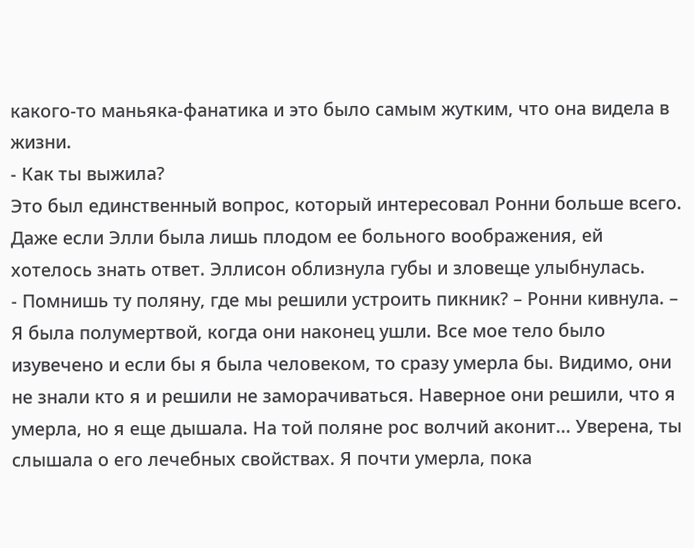какого-то маньяка-фанатика и это было самым жутким, что она видела в жизни.
- Как ты выжила?
Это был единственный вопрос, который интересовал Ронни больше всего. Даже если Элли была лишь плодом ее больного воображения, ей хотелось знать ответ. Эллисон облизнула губы и зловеще улыбнулась.
- Помнишь ту поляну, где мы решили устроить пикник? – Ронни кивнула. – Я была полумертвой, когда они наконец ушли. Все мое тело было изувечено и если бы я была человеком, то сразу умерла бы. Видимо, они не знали кто я и решили не заморачиваться. Наверное они решили, что я умерла, но я еще дышала. На той поляне рос волчий аконит... Уверена, ты слышала о его лечебных свойствах. Я почти умерла, пока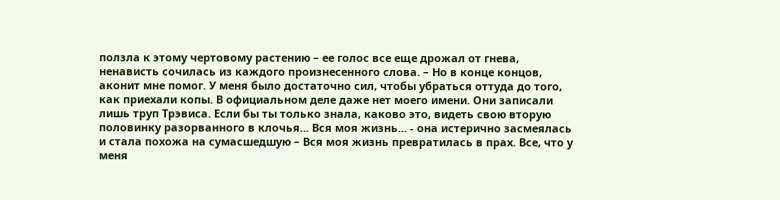ползла к этому чертовому растению – ее голос все еще дрожал от гнева, ненависть сочилась из каждого произнесенного слова. – Но в конце концов, аконит мне помог. У меня было достаточно сил, чтобы убраться оттуда до того, как приехали копы. В официальном деле даже нет моего имени. Они записали лишь труп Трэвиса. Если бы ты только знала, каково это, видеть свою вторую половинку разорванного в клочья... Вся моя жизнь... - она истерично засмеялась и стала похожа на сумасшедшую – Вся моя жизнь превратилась в прах. Все, что у меня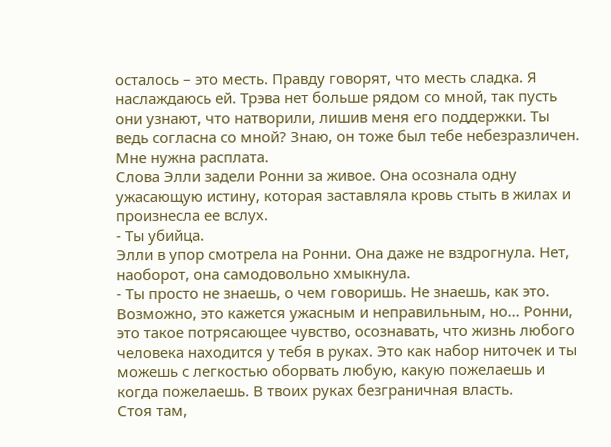осталось – это месть. Правду говорят, что месть сладка. Я наслаждаюсь ей. Трэва нет больше рядом со мной, так пусть они узнают, что натворили, лишив меня его поддержки. Ты ведь согласна со мной? Знаю, он тоже был тебе небезразличен. Мне нужна расплата.
Слова Элли задели Ронни за живое. Она осознала одну ужасающую истину, которая заставляла кровь стыть в жилах и произнесла ее вслух.
- Ты убийца.
Элли в упор смотрела на Ронни. Она даже не вздрогнула. Нет, наоборот, она самодовольно хмыкнула.
- Ты просто не знаешь, о чем говоришь. Не знаешь, как это. Возможно, это кажется ужасным и неправильным, но... Ронни, это такое потрясающее чувство, осознавать, что жизнь любого человека находится у тебя в руках. Это как набор ниточек и ты можешь с легкостью оборвать любую, какую пожелаешь и когда пожелаешь. В твоих руках безграничная власть.
Стоя там,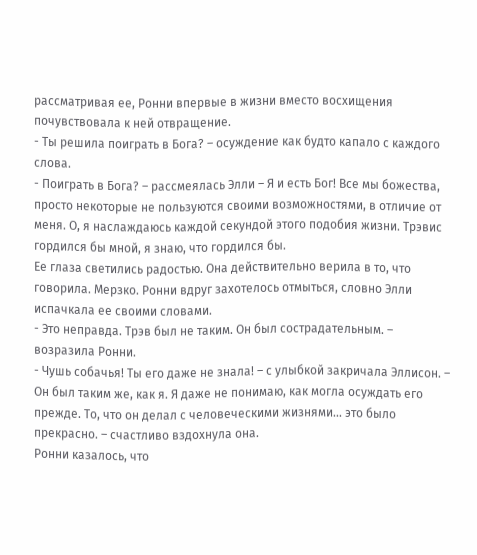рассматривая ее, Ронни впервые в жизни вместо восхищения почувствовала к ней отвращение.
- Ты решила поиграть в Бога? – осуждение как будто капало с каждого слова.
- Поиграть в Бога? – рассмеялась Элли – Я и есть Бог! Все мы божества, просто некоторые не пользуются своими возможностями, в отличие от меня. О, я наслаждаюсь каждой секундой этого подобия жизни. Трэвис гордился бы мной, я знаю, что гордился бы.
Ее глаза светились радостью. Она действительно верила в то, что говорила. Мерзко. Ронни вдруг захотелось отмыться, словно Элли испачкала ее своими словами.
- Это неправда. Трэв был не таким. Он был сострадательным. – возразила Ронни.
- Чушь собачья! Ты его даже не знала! – с улыбкой закричала Эллисон. – Он был таким же, как я. Я даже не понимаю, как могла осуждать его прежде. То, что он делал с человеческими жизнями... это было прекрасно. – счастливо вздохнула она.
Ронни казалось, что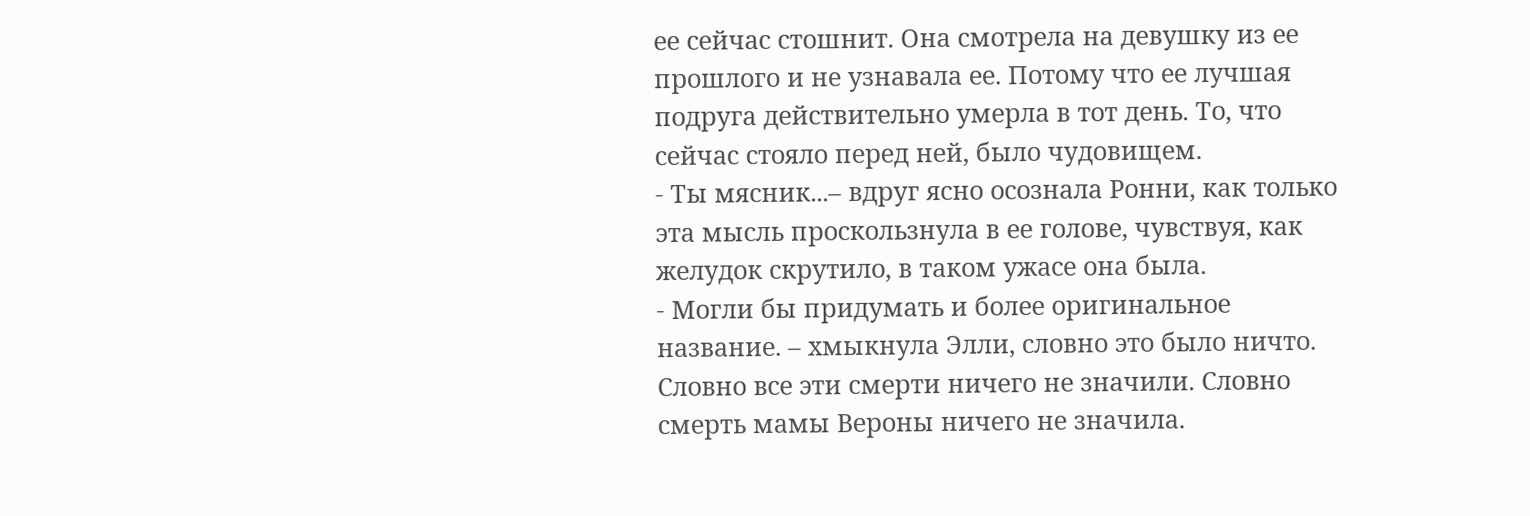ее сейчас стошнит. Она смотрела на девушку из ее прошлого и не узнавала ее. Потому что ее лучшая подруга действительно умерла в тот день. То, что сейчас стояло перед ней, было чудовищем.
- Ты мясник...– вдруг ясно осознала Ронни, как только эта мысль проскользнула в ее голове, чувствуя, как желудок скрутило, в таком ужасе она была.
- Могли бы придумать и более оригинальное название. – хмыкнула Элли, словно это было ничто. Словно все эти смерти ничего не значили. Словно смерть мамы Вероны ничего не значила.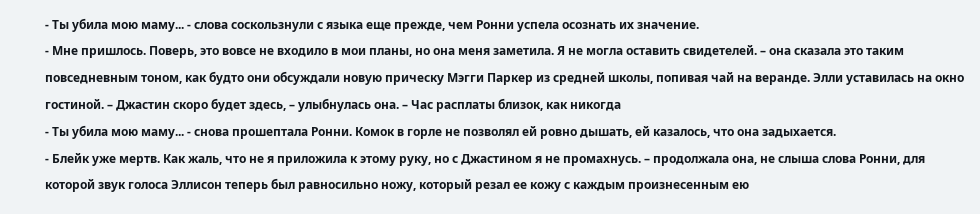- Ты убила мою маму... - слова соскользнули с языка еще прежде, чем Ронни успела осознать их значение.
- Мне пришлось. Поверь, это вовсе не входило в мои планы, но она меня заметила. Я не могла оставить свидетелей. – она сказала это таким повседневным тоном, как будто они обсуждали новую прическу Мэгги Паркер из средней школы, попивая чай на веранде. Элли уставилась на окно гостиной. – Джастин скоро будет здесь, – улыбнулась она. – Час расплаты близок, как никогда
- Ты убила мою маму... - снова прошептала Ронни. Комок в горле не позволял ей ровно дышать, ей казалось, что она задыхается.
- Блейк уже мертв. Как жаль, что не я приложила к этому руку, но с Джастином я не промахнусь. – продолжала она, не слыша слова Ронни, для которой звук голоса Эллисон теперь был равносильно ножу, который резал ее кожу с каждым произнесенным ею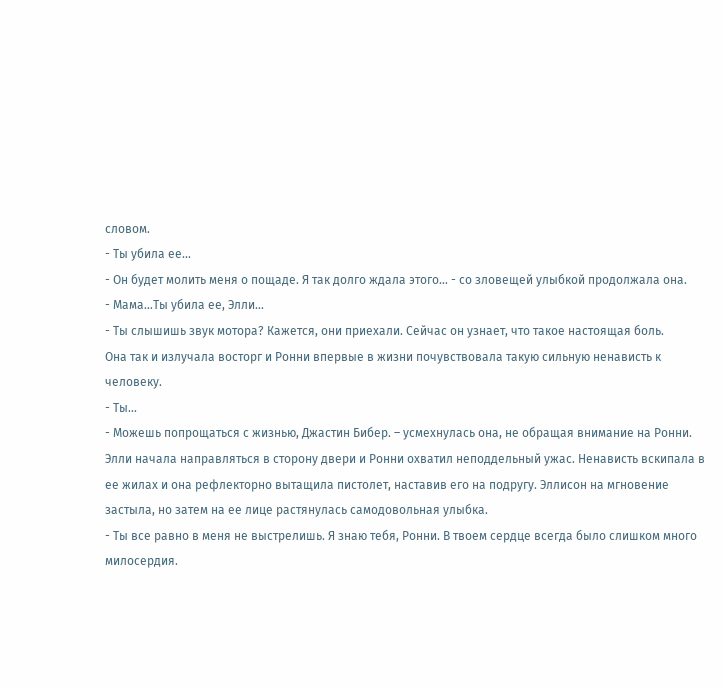словом.
- Ты убила ее...
- Он будет молить меня о пощаде. Я так долго ждала этого... - со зловещей улыбкой продолжала она.
- Мама...Ты убила ее, Элли...
- Ты слышишь звук мотора? Кажется, они приехали. Сейчас он узнает, что такое настоящая боль.
Она так и излучала восторг и Ронни впервые в жизни почувствовала такую сильную ненависть к человеку.
- Ты...
- Можешь попрощаться с жизнью, Джастин Бибер. – усмехнулась она, не обращая внимание на Ронни. Элли начала направляться в сторону двери и Ронни охватил неподдельный ужас. Ненависть вскипала в ее жилах и она рефлекторно вытащила пистолет, наставив его на подругу. Эллисон на мгновение застыла, но затем на ее лице растянулась самодовольная улыбка.
- Ты все равно в меня не выстрелишь. Я знаю тебя, Ронни. В твоем сердце всегда было слишком много милосердия.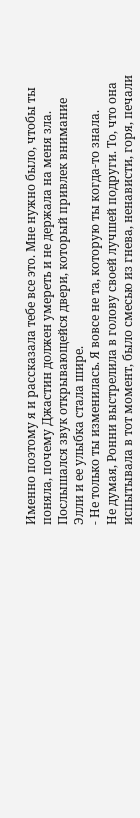Именно поэтому я и рассказала тебе все это. Мне нужно было, чтобы ты поняла, почему Джастин должен умереть и не держала на меня зла.
Послышался звук открывающейся двери, который привлек внимание Элли и ее улыбка стала шире.
- Не только ты изменилась. Я вовсе не та, которую ты когда-то знала.
Не думая, Ронни выстрелила в голову своей лучшей подруги. То, что она испытывала в тот момент, было смесью из гнева, ненависти, горя, печали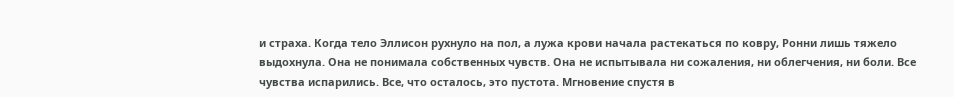и страха. Когда тело Эллисон рухнуло на пол, а лужа крови начала растекаться по ковру, Ронни лишь тяжело выдохнула. Она не понимала собственных чувств. Она не испытывала ни сожаления, ни облегчения, ни боли. Все чувства испарились. Все, что осталось, это пустота. Мгновение спустя в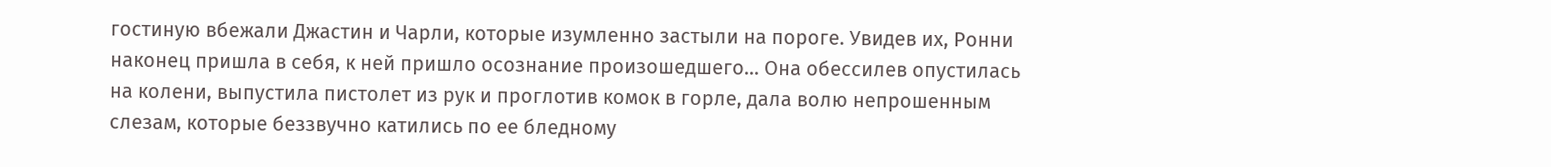гостиную вбежали Джастин и Чарли, которые изумленно застыли на пороге. Увидев их, Ронни наконец пришла в себя, к ней пришло осознание произошедшего... Она обессилев опустилась на колени, выпустила пистолет из рук и проглотив комок в горле, дала волю непрошенным слезам, которые беззвучно катились по ее бледному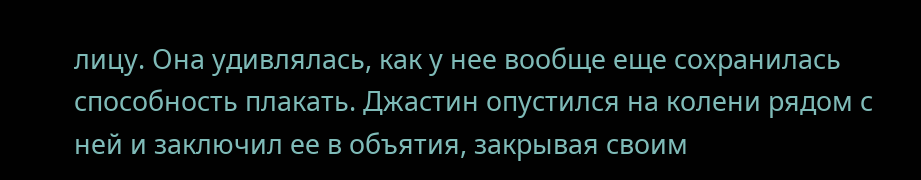лицу. Она удивлялась, как у нее вообще еще сохранилась способность плакать. Джастин опустился на колени рядом с ней и заключил ее в объятия, закрывая своим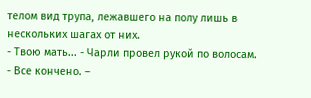телом вид трупа, лежавшего на полу лишь в нескольких шагах от них.
- Твою мать... - Чарли провел рукой по волосам.
- Все кончено. –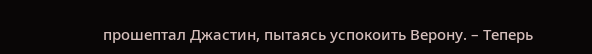прошептал Джастин, пытаясь успокоить Верону. – Теперь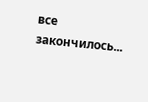все закончилось...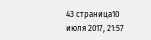43 страница10 июля 2017, 21:57